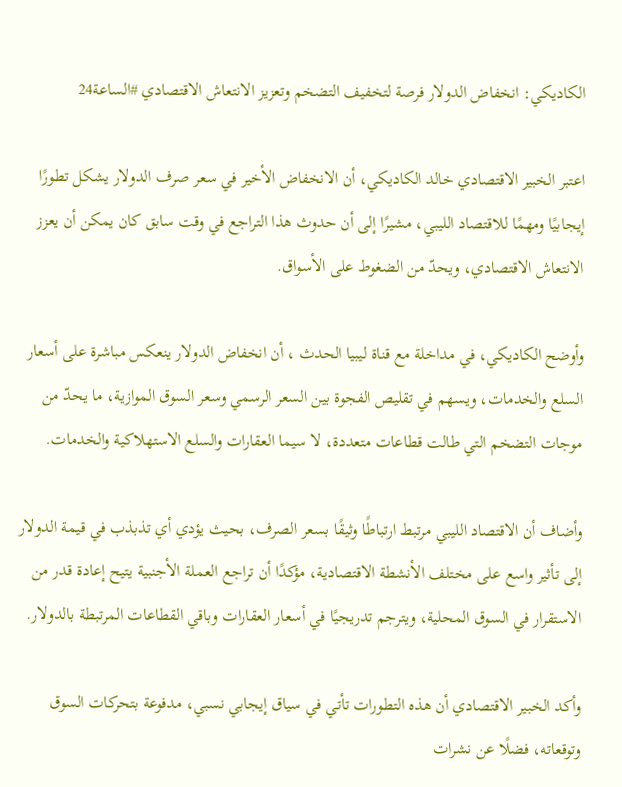الكاديكي: انخفاض الدولار فرصة لتخفيف التضخم وتعزيز الانتعاش الاقتصادي #الساعة24

اعتبر الخبير الاقتصادي خالد الكاديكي، أن الانخفاض الأخير في سعر صرف الدولار يشكل تطورًا إيجابيًا ومهمًا للاقتصاد الليبي، مشيرًا إلى أن حدوث هذا التراجع في وقت سابق كان يمكن أن يعزز الانتعاش الاقتصادي، ويحدّ من الضغوط على الأسواق.

وأوضح الكاديكي، في مداخلة مع قناة ليبيا الحدث ، أن انخفاض الدولار ينعكس مباشرة على أسعار السلع والخدمات، ويسهم في تقليص الفجوة بين السعر الرسمي وسعر السوق الموازية، ما يحدّ من موجات التضخم التي طالت قطاعات متعددة، لا سيما العقارات والسلع الاستهلاكية والخدمات.

وأضاف أن الاقتصاد الليبي مرتبط ارتباطًا وثيقًا بسعر الصرف، بحيث يؤدي أي تذبذب في قيمة الدولار إلى تأثير واسع على مختلف الأنشطة الاقتصادية، مؤكدًا أن تراجع العملة الأجنبية يتيح إعادة قدر من الاستقرار في السوق المحلية، ويترجم تدريجيًا في أسعار العقارات وباقي القطاعات المرتبطة بالدولار.

وأكد الخبير الاقتصادي أن هذه التطورات تأتي في سياق إيجابي نسبي، مدفوعة بتحركات السوق وتوقعاته، فضلًا عن نشرات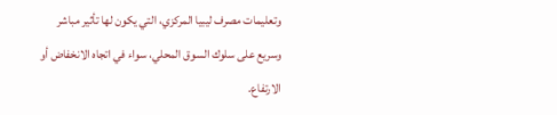وتعليمات مصرف ليبيا المركزي، التي يكون لها تأثير مباشر وسريع على سلوك السوق المحلي، سواء في اتجاه الانخفاض أو الارتفاع.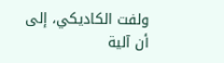ولفت الكاديكي، إلى أن آلية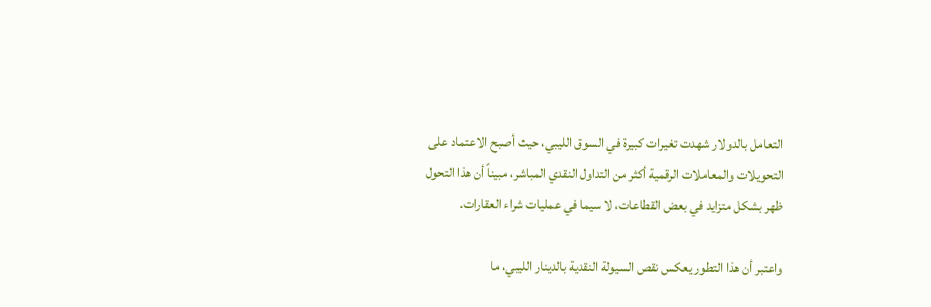التعامل بالدولار شهدت تغيرات كبيرة في السوق الليبي، حيث أصبح الاعتماد على التحويلات والمعاملات الرقمية أكثر من التداول النقدي المباشر، مبيناً أن هذا التحول ظهر بشكل متزايد في بعض القطاعات، لا سيما في عمليات شراء العقارات.

واعتبر أن هذا التطور يعكس نقص السيولة النقدية بالدينار الليبي، ما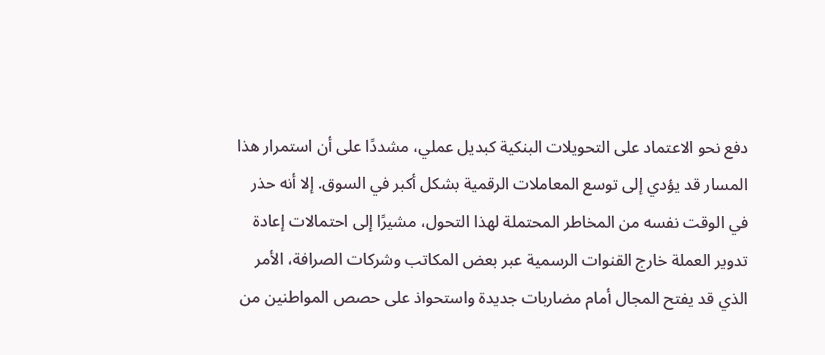دفع نحو الاعتماد على التحويلات البنكية كبديل عملي، مشددًا على أن استمرار هذا المسار قد يؤدي إلى توسع المعاملات الرقمية بشكل أكبر في السوق. إلا أنه حذر في الوقت نفسه من المخاطر المحتملة لهذا التحول، مشيرًا إلى احتمالات إعادة تدوير العملة خارج القنوات الرسمية عبر بعض المكاتب وشركات الصرافة، الأمر الذي قد يفتح المجال أمام مضاربات جديدة واستحواذ على حصص المواطنين من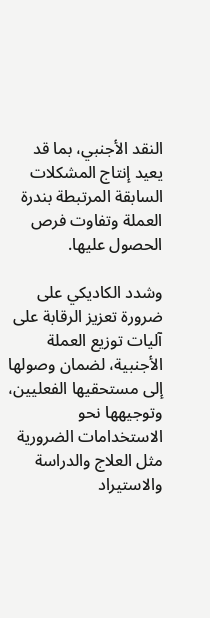النقد الأجنبي، بما قد يعيد إنتاج المشكلات السابقة المرتبطة بندرة العملة وتفاوت فرص الحصول عليها.

وشدد الكاديكي على ضرورة تعزيز الرقابة على آليات توزيع العملة الأجنبية، لضمان وصولها إلى مستحقيها الفعليين، وتوجيهها نحو الاستخدامات الضرورية مثل العلاج والدراسة والاستيراد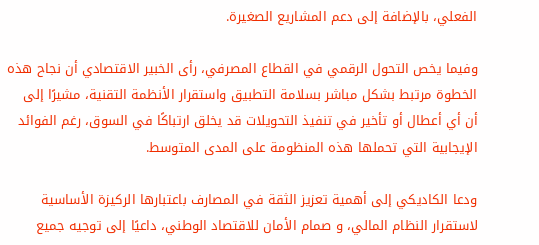الفعلي، بالإضافة إلى دعم المشاريع الصغيرة.

وفيما يخص التحول الرقمي في القطاع المصرفي، رأى الخبير الاقتصادي أن نجاح هذه الخطوة مرتبط بشكل مباشر بسلامة التطبيق واستقرار الأنظمة التقنية، مشيرًا إلى أن أي أعطال أو تأخير في تنفيذ التحويلات قد يخلق ارتباكًا في السوق، رغم الفوائد الإيجابية التي تحملها هذه المنظومة على المدى المتوسط.

ودعا الكاديكي إلى أهمية تعزيز الثقة في المصارف باعتبارها الركيزة الأساسية لاستقرار النظام المالي، و صمام الأمان للاقتصاد الوطني، داعيًا إلى توجيه جميع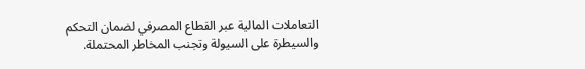التعاملات المالية عبر القطاع المصرفي لضمان التحكم والسيطرة على السيولة وتجنب المخاطر المحتملة.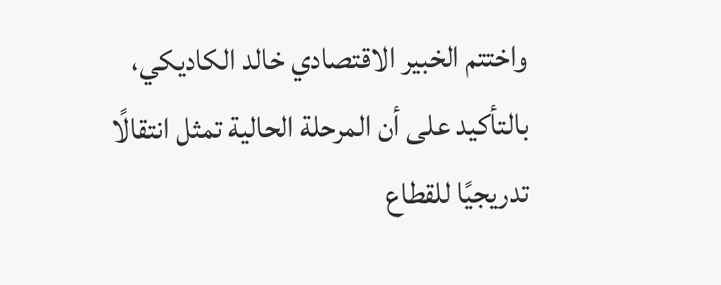واختتم الخبير الاقتصادي خالد الكاديكي، بالتأكيد على أن المرحلة الحالية تمثل انتقالًا تدريجيًا للقطاع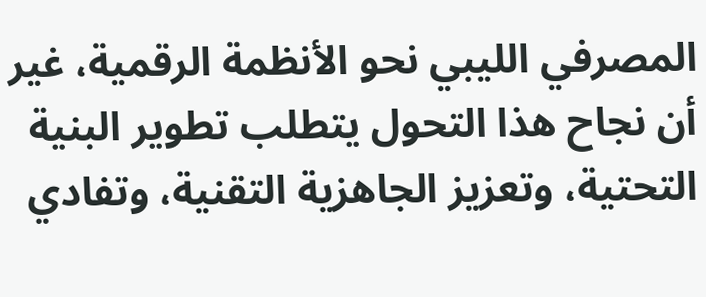المصرفي الليبي نحو الأنظمة الرقمية، غير أن نجاح هذا التحول يتطلب تطوير البنية التحتية، وتعزيز الجاهزية التقنية، وتفادي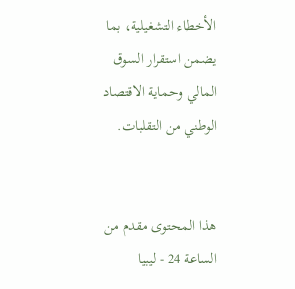الأخطاء التشغيلية، بما يضمن استقرار السوق المالي وحماية الاقتصاد الوطني من التقلبات.


هذا المحتوى مقدم من الساعة 24 - ليبيا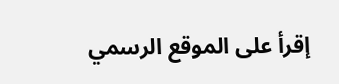إقرأ على الموقع الرسمي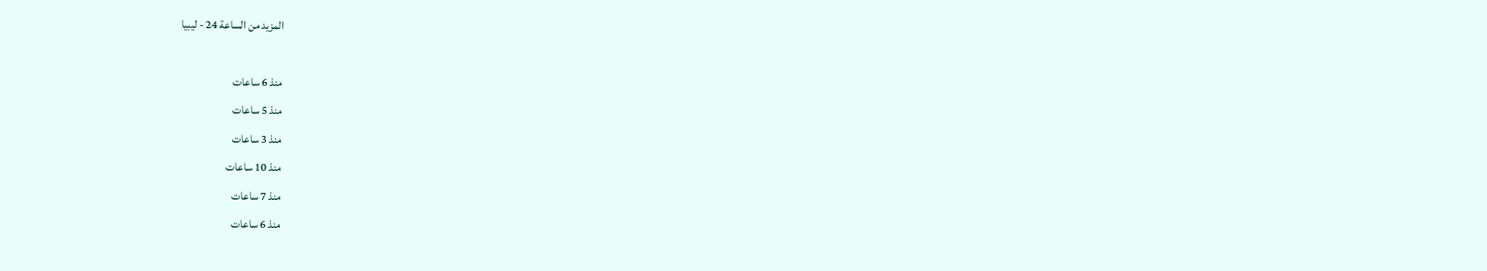المزيد من الساعة 24 - ليبيا

منذ 6 ساعات
منذ 5 ساعات
منذ 3 ساعات
منذ 10 ساعات
منذ 7 ساعات
منذ 6 ساعات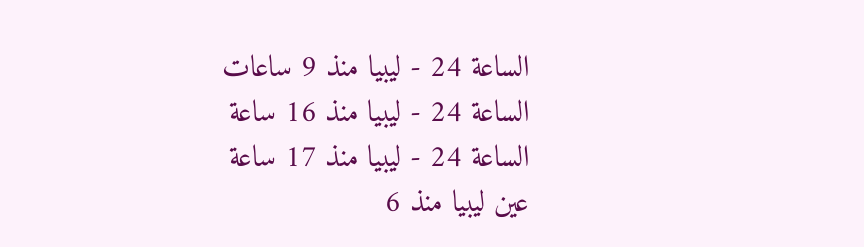الساعة 24 - ليبيا منذ 9 ساعات
الساعة 24 - ليبيا منذ 16 ساعة
الساعة 24 - ليبيا منذ 17 ساعة
عين ليبيا منذ 6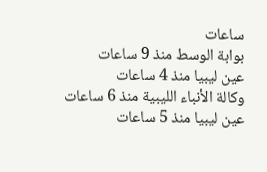ساعات
بوابة الوسط منذ 9 ساعات
عين ليبيا منذ 4 ساعات
وكالة الأنباء الليبية منذ 6 ساعات
عين ليبيا منذ 5 ساعات